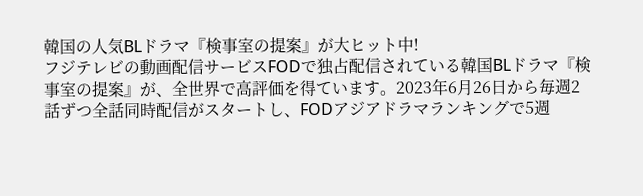韓国の人気BLドラマ『検事室の提案』が大ヒット中!
フジテレビの動画配信サービスFODで独占配信されている韓国BLドラマ『検事室の提案』が、全世界で高評価を得ています。2023年6月26日から毎週2話ずつ全話同時配信がスタートし、FODアジアドラマランキングで5週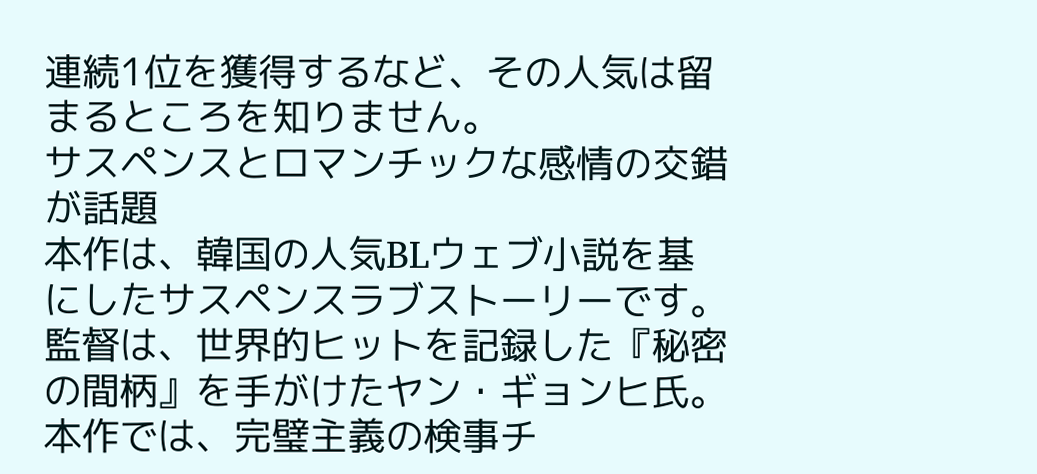連続1位を獲得するなど、その人気は留まるところを知りません。
サスペンスとロマンチックな感情の交錯が話題
本作は、韓国の人気BLウェブ小説を基にしたサスペンスラブストーリーです。監督は、世界的ヒットを記録した『秘密の間柄』を手がけたヤン・ギョンヒ氏。本作では、完璧主義の検事チ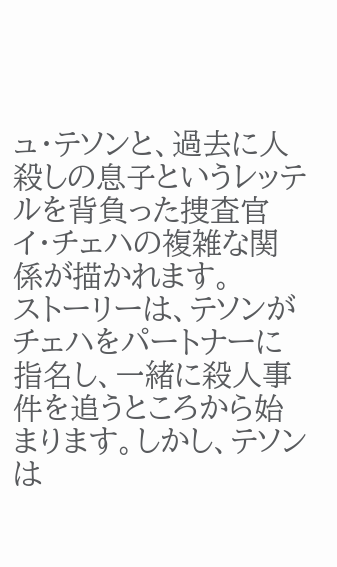ュ・テソンと、過去に人殺しの息子というレッテルを背負った捜査官イ・チェハの複雑な関係が描かれます。
ストーリーは、テソンがチェハをパートナーに指名し、一緒に殺人事件を追うところから始まります。しかし、テソンは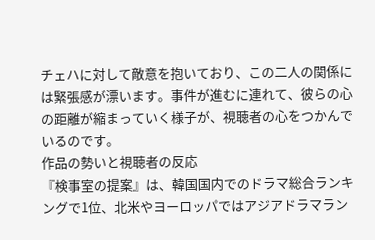チェハに対して敵意を抱いており、この二人の関係には緊張感が漂います。事件が進むに連れて、彼らの心の距離が縮まっていく様子が、視聴者の心をつかんでいるのです。
作品の勢いと視聴者の反応
『検事室の提案』は、韓国国内でのドラマ総合ランキングで1位、北米やヨーロッパではアジアドラマラン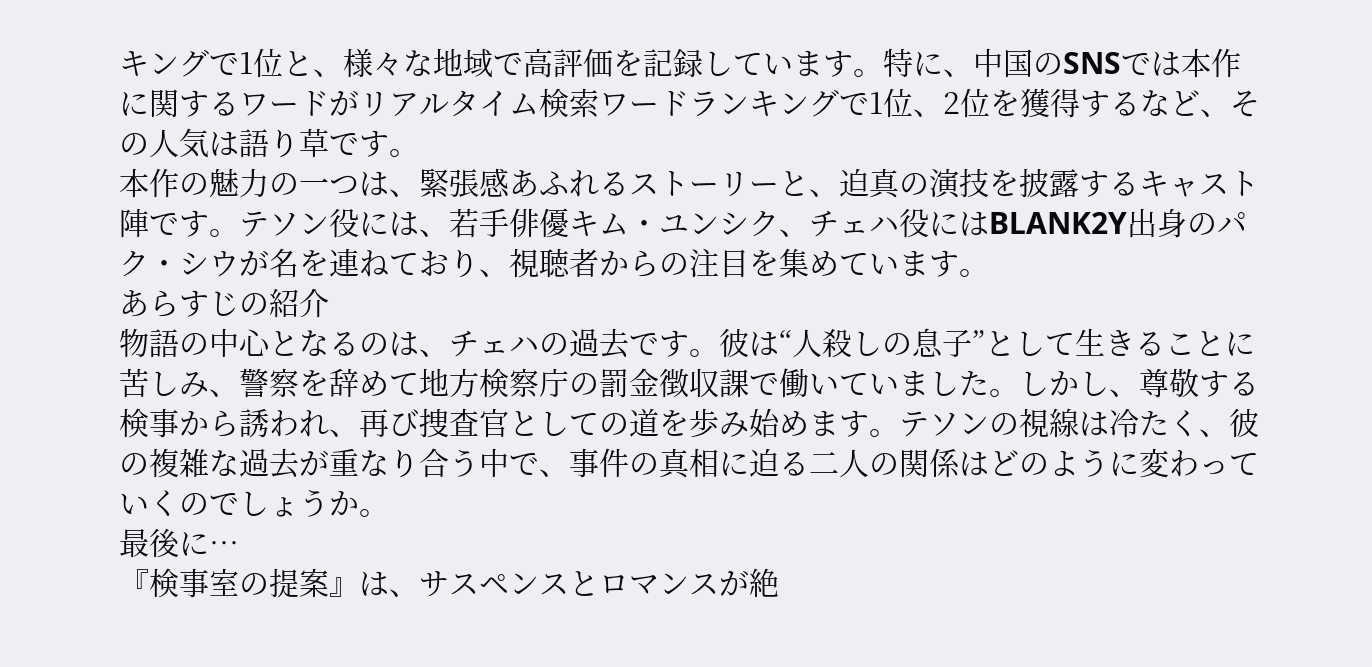キングで1位と、様々な地域で高評価を記録しています。特に、中国のSNSでは本作に関するワードがリアルタイム検索ワードランキングで1位、2位を獲得するなど、その人気は語り草です。
本作の魅力の一つは、緊張感あふれるストーリーと、迫真の演技を披露するキャスト陣です。テソン役には、若手俳優キム・ユンシク、チェハ役にはBLANK2Y出身のパク・シウが名を連ねており、視聴者からの注目を集めています。
あらすじの紹介
物語の中心となるのは、チェハの過去です。彼は“人殺しの息子”として生きることに苦しみ、警察を辞めて地方検察庁の罰金徴収課で働いていました。しかし、尊敬する検事から誘われ、再び捜査官としての道を歩み始めます。テソンの視線は冷たく、彼の複雑な過去が重なり合う中で、事件の真相に迫る二人の関係はどのように変わっていくのでしょうか。
最後に…
『検事室の提案』は、サスペンスとロマンスが絶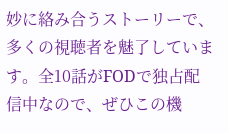妙に絡み合うストーリーで、多くの視聴者を魅了しています。全10話がFODで独占配信中なので、ぜひこの機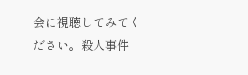会に視聴してみてください。殺人事件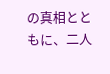の真相とともに、二人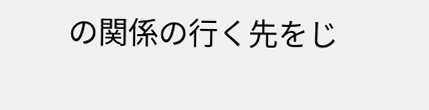の関係の行く先をじ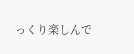っくり楽しんで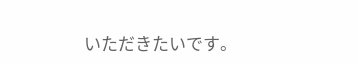いただきたいです。